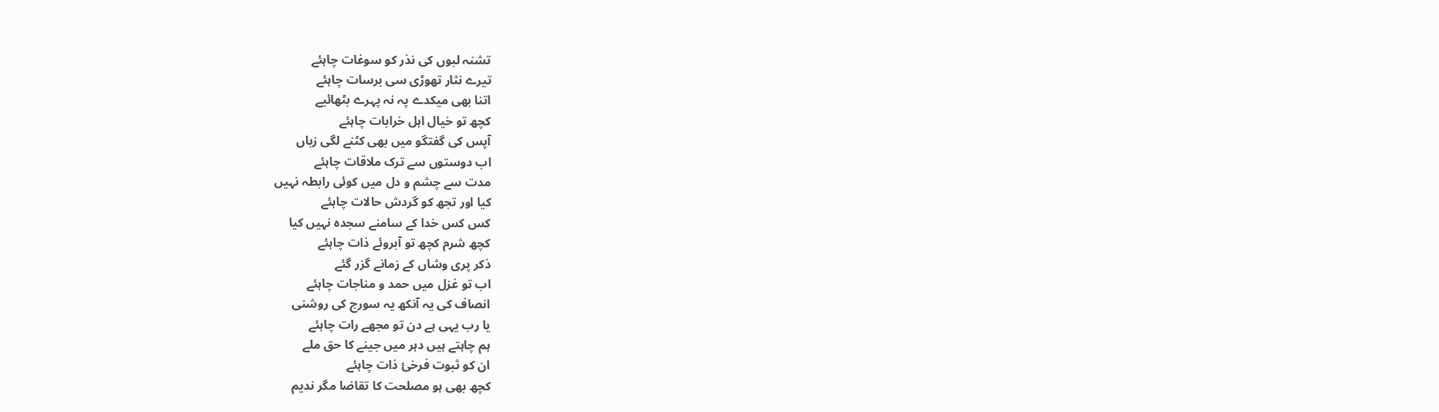تشنہ لبوں کی نذر کو سوغات چاہئے
تیرے نثار تھوڑی سی برسات چاہئے
اتنا بھی میکدے پہ نہ پہرے بٹھائیے
کچھ تو خیال اہل خرابات چاہئے
آپس کی گفتگو میں بھی کٹنے لگی زباں
اب دوستوں سے ترک ملاقات چاہئے
مدت سے چشم و دل میں کوئی رابطہ نہیں
کیا اور تجھ کو گردش حالات چاہئے
کس کس خدا کے سامنے سجدہ نہیں کیا
کچھ شرم کچھ تو آبروئے ذات چاہئے
ذکر پری وشاں کے زمانے گزر گئے
اب تو غزل میں حمد و مناجات چاہئے
انصاف کی یہ آنکھ یہ سورج کی روشنی
یا رب یہی ہے دن تو مجھے رات چاہئے
ہم چاہتے ہیں دہر میں جینے کا حق ملے
ان کو ثبوت فرخیٔ ذات چاہئے
کچھ بھی ہو مصلحت کا تقاضا مگر ندیم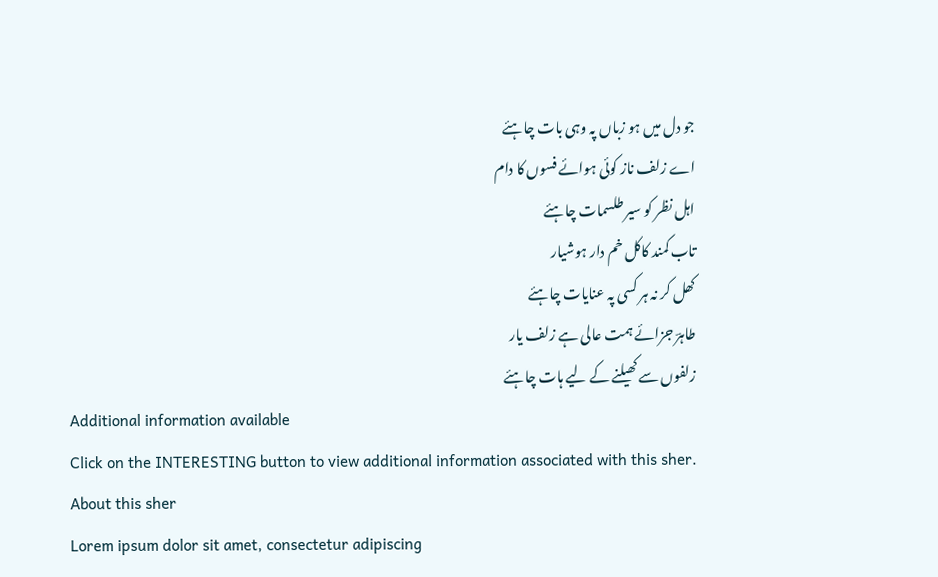جو دل میں ہو زباں پہ وہی بات چاہئے
اے زلف ناز کوئی ہوائے فسوں کا دام
اہل نظر کو سیر طلسمات چاہئے
تاب کمند کاکل خم دار ہوشیار
کھل کر نہ ہر کسی پہ عنایات چاہئے
طاہرؔ جزائے ہمت عالی ہے زلف یار
زلفوں سے کھیلنے کے لیے ہات چاہئے
Additional information available
Click on the INTERESTING button to view additional information associated with this sher.
About this sher
Lorem ipsum dolor sit amet, consectetur adipiscing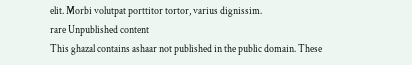elit. Morbi volutpat porttitor tortor, varius dignissim.
rare Unpublished content
This ghazal contains ashaar not published in the public domain. These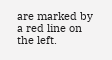are marked by a red line on the left.